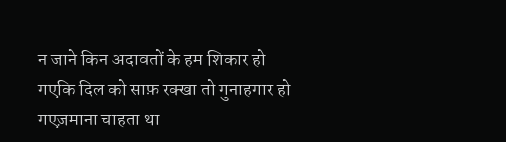न जाने किन अदावतों के हम शिकार हो गएकि दिल को साफ़ रक्खा तो गुनाहगार हो गएज़माना चाहता था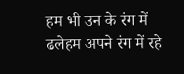हम भी उन के रंग में ढलेहम अपने रंग में रहे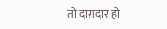तो दाग़दार हो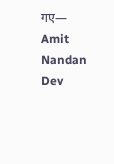गए— Amit Nandan Dev